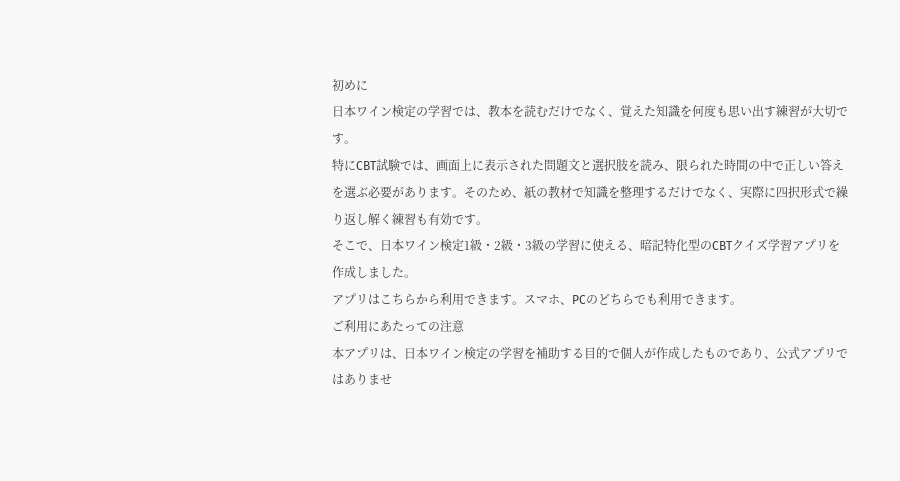初めに
日本ワイン検定の学習では、教本を読むだけでなく、覚えた知識を何度も思い出す練習が大切です。
特にCBT試験では、画面上に表示された問題文と選択肢を読み、限られた時間の中で正しい答えを選ぶ必要があります。そのため、紙の教材で知識を整理するだけでなく、実際に四択形式で繰り返し解く練習も有効です。
そこで、日本ワイン検定1級・2級・3級の学習に使える、暗記特化型のCBTクイズ学習アプリを作成しました。
アプリはこちらから利用できます。スマホ、PCのどちらでも利用できます。
ご利用にあたっての注意
本アプリは、日本ワイン検定の学習を補助する目的で個人が作成したものであり、公式アプリではありませ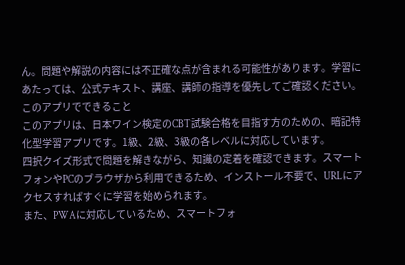ん。問題や解説の内容には不正確な点が含まれる可能性があります。学習にあたっては、公式テキスト、講座、講師の指導を優先してご確認ください。
このアプリでできること
このアプリは、日本ワイン検定のCBT試験合格を目指す方のための、暗記特化型学習アプリです。1級、2級、3級の各レベルに対応しています。
四択クイズ形式で問題を解きながら、知識の定着を確認できます。スマートフォンやPCのブラウザから利用できるため、インストール不要で、URLにアクセスすればすぐに学習を始められます。
また、PWAに対応しているため、スマートフォ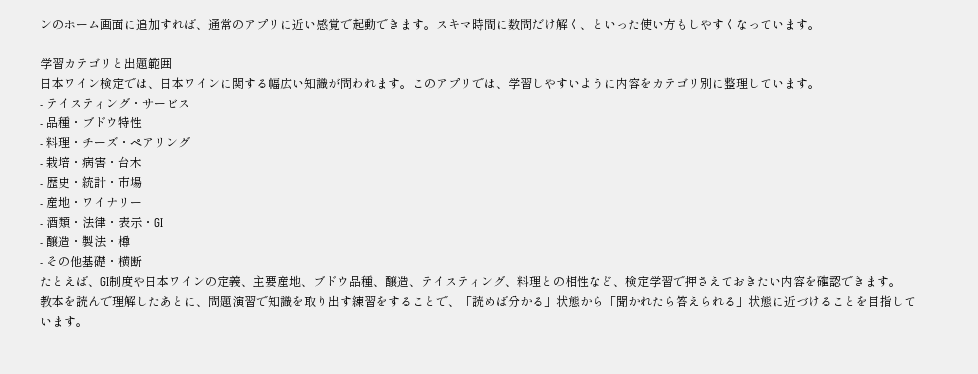ンのホーム画面に追加すれば、通常のアプリに近い感覚で起動できます。スキマ時間に数問だけ解く、といった使い方もしやすくなっています。

学習カテゴリと出題範囲
日本ワイン検定では、日本ワインに関する幅広い知識が問われます。このアプリでは、学習しやすいように内容をカテゴリ別に整理しています。
- テイスティング・サービス
- 品種・ブドウ特性
- 料理・チーズ・ペアリング
- 栽培・病害・台木
- 歴史・統計・市場
- 産地・ワイナリー
- 酒類・法律・表示・GI
- 醸造・製法・樽
- その他基礎・横断
たとえば、GI制度や日本ワインの定義、主要産地、ブドウ品種、醸造、テイスティング、料理との相性など、検定学習で押さえておきたい内容を確認できます。
教本を読んで理解したあとに、問題演習で知識を取り出す練習をすることで、「読めば分かる」状態から「聞かれたら答えられる」状態に近づけることを目指しています。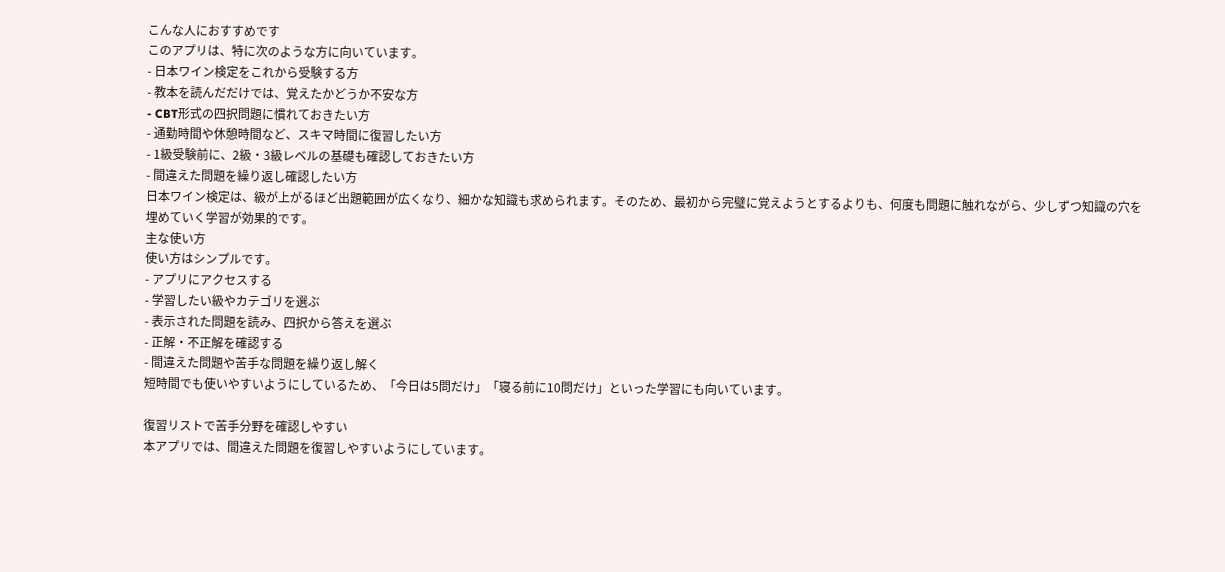こんな人におすすめです
このアプリは、特に次のような方に向いています。
- 日本ワイン検定をこれから受験する方
- 教本を読んだだけでは、覚えたかどうか不安な方
- CBT形式の四択問題に慣れておきたい方
- 通勤時間や休憩時間など、スキマ時間に復習したい方
- 1級受験前に、2級・3級レベルの基礎も確認しておきたい方
- 間違えた問題を繰り返し確認したい方
日本ワイン検定は、級が上がるほど出題範囲が広くなり、細かな知識も求められます。そのため、最初から完璧に覚えようとするよりも、何度も問題に触れながら、少しずつ知識の穴を埋めていく学習が効果的です。
主な使い方
使い方はシンプルです。
- アプリにアクセスする
- 学習したい級やカテゴリを選ぶ
- 表示された問題を読み、四択から答えを選ぶ
- 正解・不正解を確認する
- 間違えた問題や苦手な問題を繰り返し解く
短時間でも使いやすいようにしているため、「今日は5問だけ」「寝る前に10問だけ」といった学習にも向いています。

復習リストで苦手分野を確認しやすい
本アプリでは、間違えた問題を復習しやすいようにしています。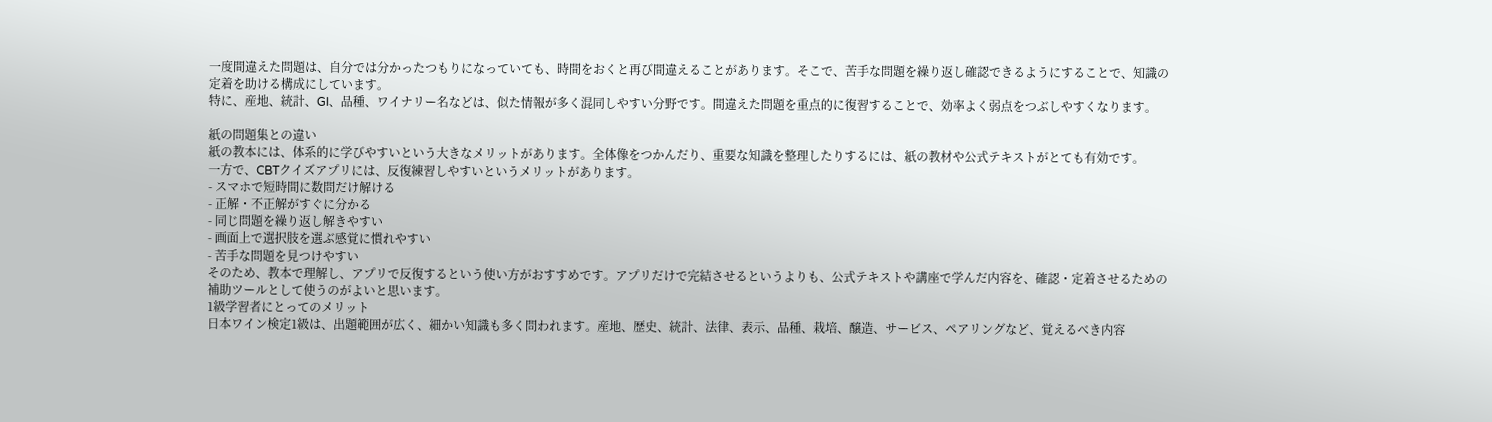一度間違えた問題は、自分では分かったつもりになっていても、時間をおくと再び間違えることがあります。そこで、苦手な問題を繰り返し確認できるようにすることで、知識の定着を助ける構成にしています。
特に、産地、統計、GI、品種、ワイナリー名などは、似た情報が多く混同しやすい分野です。間違えた問題を重点的に復習することで、効率よく弱点をつぶしやすくなります。

紙の問題集との違い
紙の教本には、体系的に学びやすいという大きなメリットがあります。全体像をつかんだり、重要な知識を整理したりするには、紙の教材や公式テキストがとても有効です。
一方で、CBTクイズアプリには、反復練習しやすいというメリットがあります。
- スマホで短時間に数問だけ解ける
- 正解・不正解がすぐに分かる
- 同じ問題を繰り返し解きやすい
- 画面上で選択肢を選ぶ感覚に慣れやすい
- 苦手な問題を見つけやすい
そのため、教本で理解し、アプリで反復するという使い方がおすすめです。アプリだけで完結させるというよりも、公式テキストや講座で学んだ内容を、確認・定着させるための補助ツールとして使うのがよいと思います。
1級学習者にとってのメリット
日本ワイン検定1級は、出題範囲が広く、細かい知識も多く問われます。産地、歴史、統計、法律、表示、品種、栽培、醸造、サービス、ペアリングなど、覚えるべき内容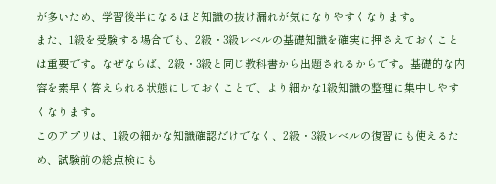が多いため、学習後半になるほど知識の抜け漏れが気になりやすくなります。
また、1級を受験する場合でも、2級・3級レベルの基礎知識を確実に押さえておくことは重要です。なぜならば、2級・3級と同じ教科書から出題されるからです。基礎的な内容を素早く答えられる状態にしておくことで、より細かな1級知識の整理に集中しやすくなります。
このアプリは、1級の細かな知識確認だけでなく、2級・3級レベルの復習にも使えるため、試験前の総点検にも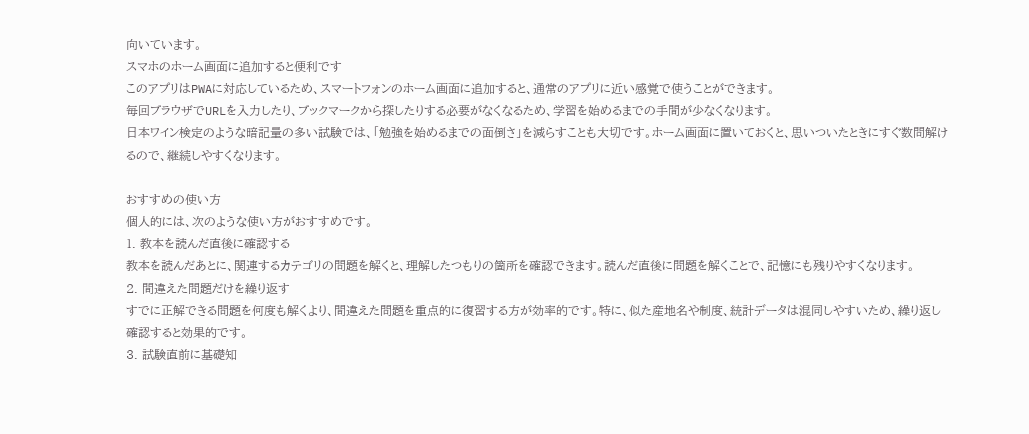向いています。
スマホのホーム画面に追加すると便利です
このアプリはPWAに対応しているため、スマートフォンのホーム画面に追加すると、通常のアプリに近い感覚で使うことができます。
毎回ブラウザでURLを入力したり、ブックマークから探したりする必要がなくなるため、学習を始めるまでの手間が少なくなります。
日本ワイン検定のような暗記量の多い試験では、「勉強を始めるまでの面倒さ」を減らすことも大切です。ホーム画面に置いておくと、思いついたときにすぐ数問解けるので、継続しやすくなります。

おすすめの使い方
個人的には、次のような使い方がおすすめです。
1. 教本を読んだ直後に確認する
教本を読んだあとに、関連するカテゴリの問題を解くと、理解したつもりの箇所を確認できます。読んだ直後に問題を解くことで、記憶にも残りやすくなります。
2. 間違えた問題だけを繰り返す
すでに正解できる問題を何度も解くより、間違えた問題を重点的に復習する方が効率的です。特に、似た産地名や制度、統計データは混同しやすいため、繰り返し確認すると効果的です。
3. 試験直前に基礎知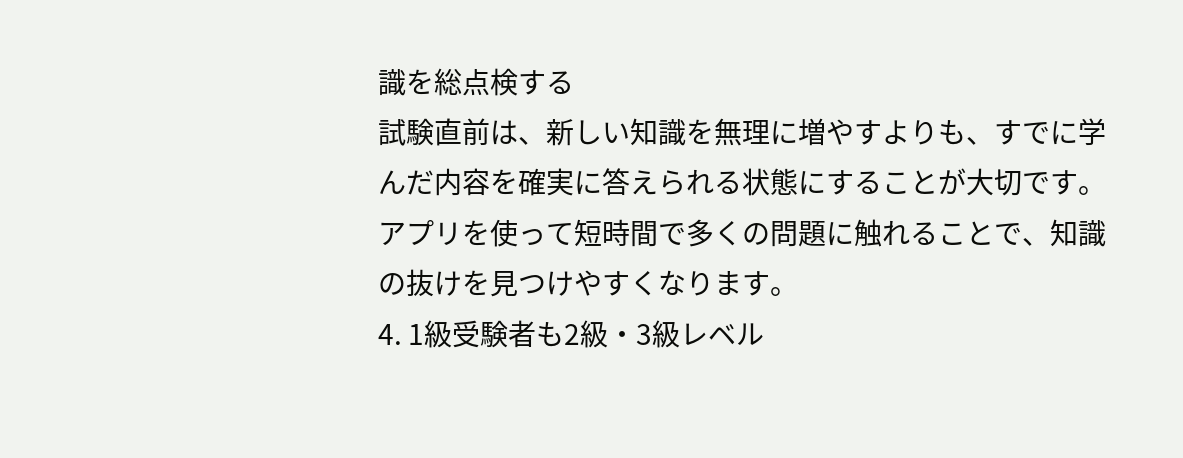識を総点検する
試験直前は、新しい知識を無理に増やすよりも、すでに学んだ内容を確実に答えられる状態にすることが大切です。アプリを使って短時間で多くの問題に触れることで、知識の抜けを見つけやすくなります。
4. 1級受験者も2級・3級レベル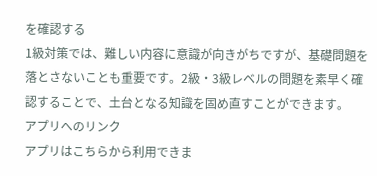を確認する
1級対策では、難しい内容に意識が向きがちですが、基礎問題を落とさないことも重要です。2級・3級レベルの問題を素早く確認することで、土台となる知識を固め直すことができます。
アプリへのリンク
アプリはこちらから利用できま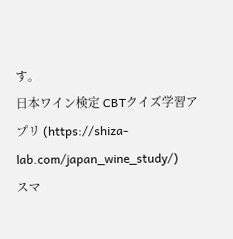す。
日本ワイン検定 CBTクイズ学習アプリ (https://shiza-lab.com/japan_wine_study/)
スマ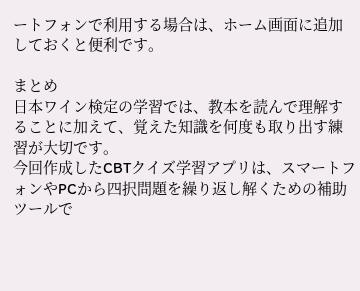ートフォンで利用する場合は、ホーム画面に追加しておくと便利です。

まとめ
日本ワイン検定の学習では、教本を読んで理解することに加えて、覚えた知識を何度も取り出す練習が大切です。
今回作成したCBTクイズ学習アプリは、スマートフォンやPCから四択問題を繰り返し解くための補助ツールで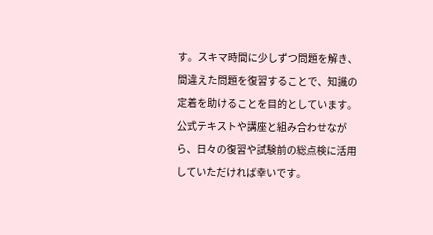す。スキマ時間に少しずつ問題を解き、間違えた問題を復習することで、知識の定着を助けることを目的としています。
公式テキストや講座と組み合わせながら、日々の復習や試験前の総点検に活用していただければ幸いです。